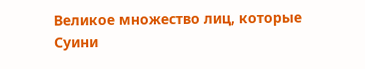Великое множество лиц, которые Суини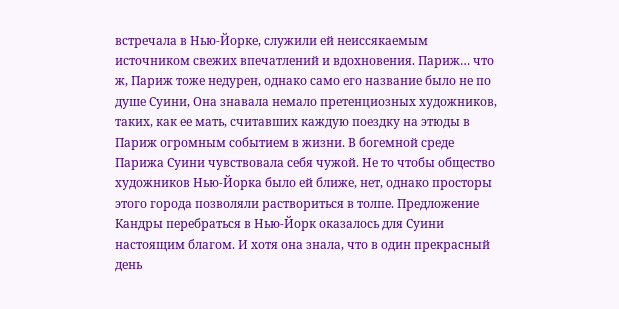встречала в Нью-Йорке, служили ей неиссякаемым источником свежих впечатлений и вдохновения. Париж… что ж, Париж тоже недурен, однако само его название было не по душе Суини, Она знавала немало претенциозных художников, таких, как ее мать, считавших каждую поездку на этюды в Париж огромным событием в жизни. В богемной среде Парижа Суини чувствовала себя чужой. Не то чтобы общество художников Нью-Йорка было ей ближе, нет, однако просторы этого города позволяли раствориться в толпе. Предложение Кандры перебраться в Нью-Йорк оказалось для Суини настоящим благом. И хотя она знала, что в один прекрасный день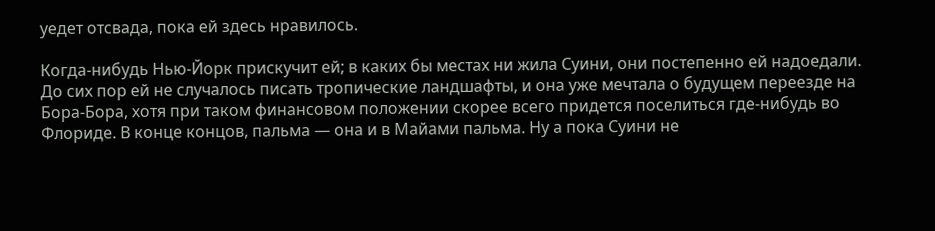уедет отсвада, пока ей здесь нравилось.

Когда-нибудь Нью-Йорк прискучит ей; в каких бы местах ни жила Суини, они постепенно ей надоедали. До сих пор ей не случалось писать тропические ландшафты, и она уже мечтала о будущем переезде на Бора-Бора, хотя при таком финансовом положении скорее всего придется поселиться где-нибудь во Флориде. В конце концов, пальма — она и в Майами пальма. Ну а пока Суини не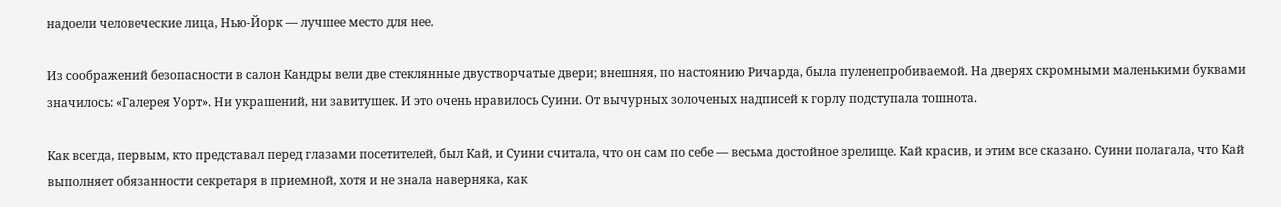надоели человеческие лица, Нью-Йорк — лучшее место для нее.

Из соображений безопасности в салон Кандры вели две стеклянные двустворчатые двери; внешняя, по настоянию Ричарда, была пуленепробиваемой. На дверях скромными маленькими буквами значилось: «Галерея Уорт». Ни украшений, ни завитушек. И это очень нравилось Суини. От вычурных золоченых надписей к горлу подступала тошнота.

Как всегда, первым, кто представал перед глазами посетителей, был Кай, и Суини считала, что он сам по себе — весьма достойное зрелище. Кай красив, и этим все сказано. Суини полагала, что Кай выполняет обязанности секретаря в приемной, хотя и не знала наверняка, как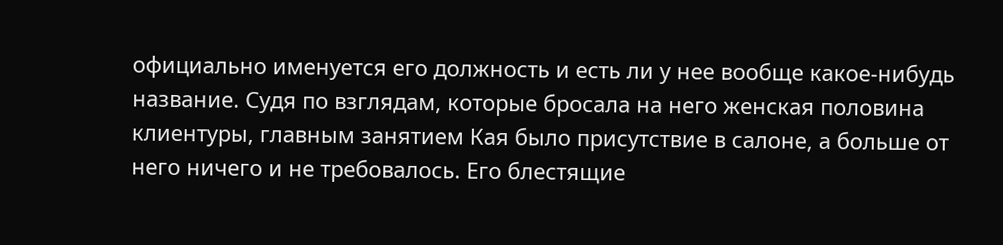официально именуется его должность и есть ли у нее вообще какое-нибудь название. Судя по взглядам, которые бросала на него женская половина клиентуры, главным занятием Кая было присутствие в салоне, а больше от него ничего и не требовалось. Его блестящие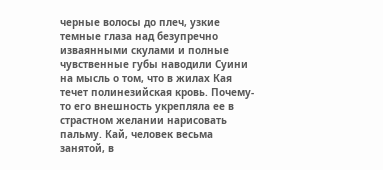черные волосы до плеч, узкие темные глаза над безупречно изваянными скулами и полные чувственные губы наводили Суини на мысль о том, что в жилах Кая течет полинезийская кровь. Почему-то его внешность укрепляла ее в страстном желании нарисовать пальму. Кай, человек весьма занятой, в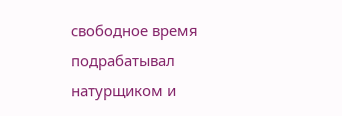свободное время подрабатывал натурщиком и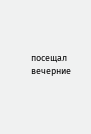посещал вечерние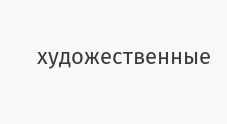художественные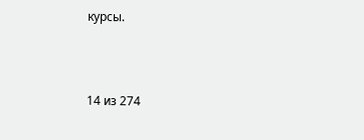курсы.



14 из 274